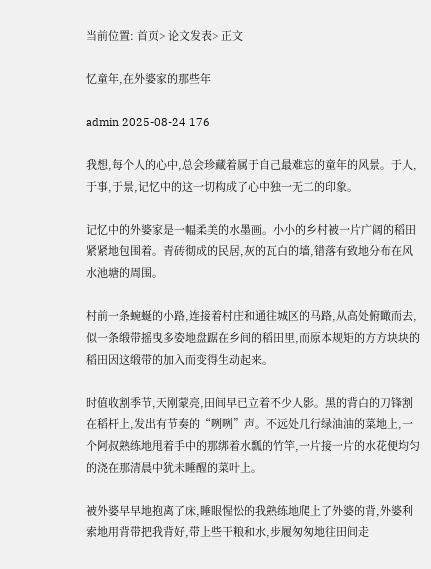当前位置: 首页> 论文发表> 正文

忆童年,在外婆家的那些年

admin 2025-08-24 176

我想,每个人的心中,总会珍藏着属于自己最难忘的童年的风景。于人,于事,于景,记忆中的这一切构成了心中独一无二的印象。

记忆中的外婆家是一幅柔美的水墨画。小小的乡村被一片广阔的稻田紧紧地包围着。青砖彻成的民居,灰的瓦白的墙,错落有致地分布在风水池塘的周围。

村前一条蜿蜒的小路,连接着村庄和通往城区的马路,从高处俯瞰而去,似一条缎带摇曳多姿地盘踞在乡间的稻田里,而原本规矩的方方块块的稻田因这缎带的加入而变得生动起来。

时值收割季节,天刚蒙亮,田间早已立着不少人影。黑的背白的刀锋割在稻杆上,发出有节奏的“咧咧”声。不远处几行绿油油的菜地上,一个阿叔熟练地甩着手中的那绑着水瓢的竹竿,一片接一片的水花便均匀的浇在那清晨中犹未睡醒的菜叶上。

被外婆早早地抱离了床,睡眼惺忪的我熟练地爬上了外婆的背,外婆利索地用背带把我背好,带上些干粮和水,步履匆匆地往田间走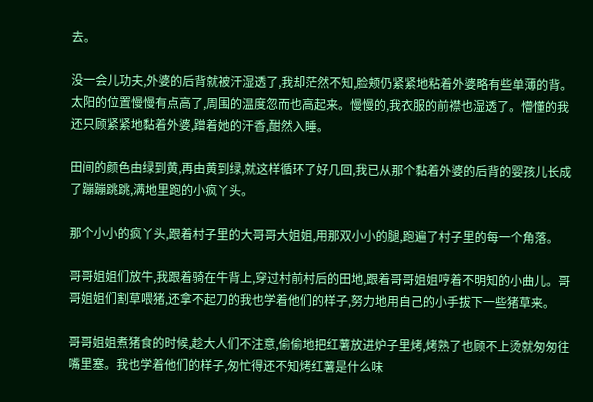去。

没一会儿功夫,外婆的后背就被汗湿透了,我却茫然不知,脸颊仍紧紧地粘着外婆略有些单薄的背。太阳的位置慢慢有点高了,周围的温度忽而也高起来。慢慢的,我衣服的前襟也湿透了。懵懂的我还只顾紧紧地黏着外婆,蹭着她的汗香,酣然入睡。

田间的颜色由绿到黄,再由黄到绿,就这样循环了好几回,我已从那个黏着外婆的后背的婴孩儿长成了蹦蹦跳跳,满地里跑的小疯丫头。

那个小小的疯丫头,跟着村子里的大哥哥大姐姐,用那双小小的腿,跑遍了村子里的每一个角落。

哥哥姐姐们放牛,我跟着骑在牛背上,穿过村前村后的田地,跟着哥哥姐姐哼着不明知的小曲儿。哥哥姐姐们割草喂猪,还拿不起刀的我也学着他们的样子,努力地用自己的小手拔下一些猪草来。

哥哥姐姐煮猪食的时候,趁大人们不注意,偷偷地把红薯放进炉子里烤,烤熟了也顾不上烫就匆匆往嘴里塞。我也学着他们的样子,匆忙得还不知烤红薯是什么味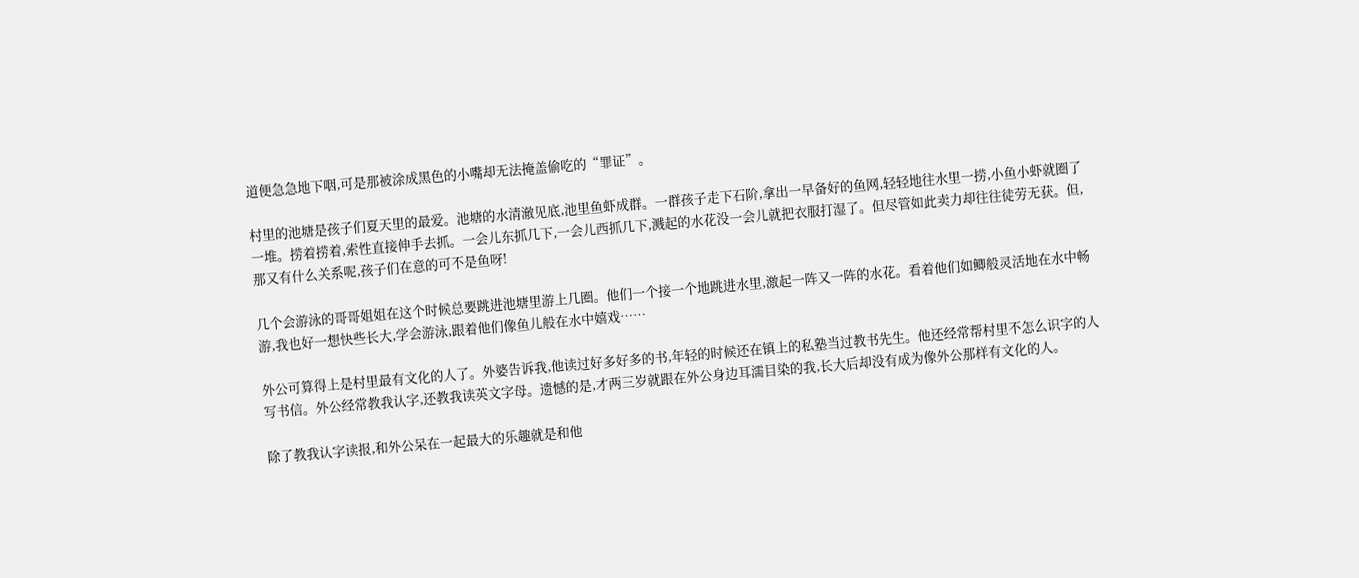道便急急地下咽,可是那被涂成黑色的小嘴却无法掩盖偷吃的“罪证”。

村里的池塘是孩子们夏天里的最爱。池塘的水清澈见底,池里鱼虾成群。一群孩子走下石阶,拿出一早备好的鱼网,轻轻地往水里一捞,小鱼小虾就圈了一堆。捞着捞着,索性直接伸手去抓。一会儿东抓几下,一会儿西抓几下,溅起的水花没一会儿就把衣服打湿了。但尽管如此卖力却往往徒劳无获。但,那又有什么关系呢,孩子们在意的可不是鱼呀!

几个会游泳的哥哥姐姐在这个时候总要跳进池塘里游上几圈。他们一个接一个地跳进水里,激起一阵又一阵的水花。看着他们如鲫般灵活地在水中畅游,我也好一想快些长大,学会游泳,跟着他们像鱼儿般在水中嬉戏……

外公可算得上是村里最有文化的人了。外婆告诉我,他读过好多好多的书,年轻的时候还在镇上的私塾当过教书先生。他还经常帮村里不怎么识字的人写书信。外公经常教我认字,还教我读英文字母。遗憾的是,才两三岁就跟在外公身边耳濡目染的我,长大后却没有成为像外公那样有文化的人。

除了教我认字读报,和外公呆在一起最大的乐趣就是和他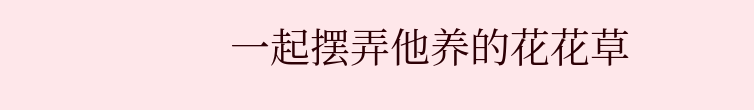一起摆弄他养的花花草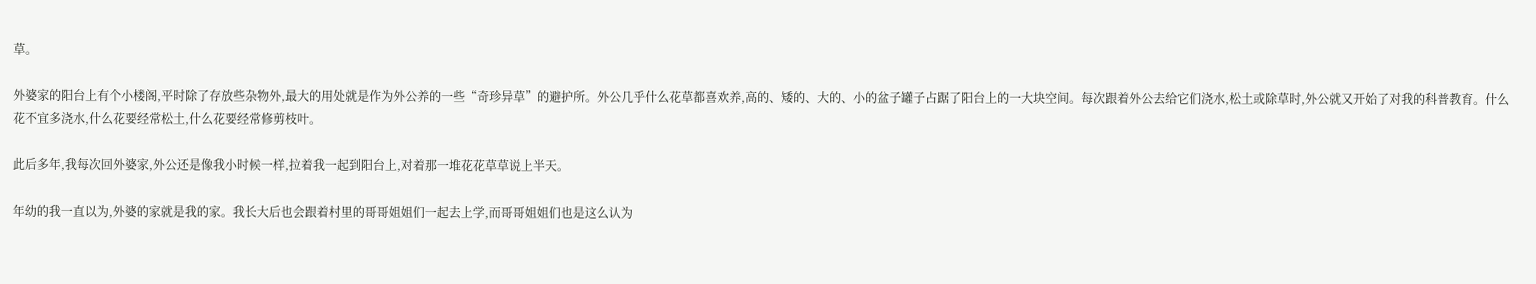草。

外婆家的阳台上有个小楼阁,平时除了存放些杂物外,最大的用处就是作为外公养的一些“奇珍异草”的避护所。外公几乎什么花草都喜欢养,高的、矮的、大的、小的盆子罐子占踞了阳台上的一大块空间。每次跟着外公去给它们浇水,松土或除草时,外公就又开始了对我的科普教育。什么花不宜多浇水,什么花要经常松土,什么花要经常修剪枝叶。

此后多年,我每次回外婆家,外公还是像我小时候一样,拉着我一起到阳台上,对着那一堆花花草草说上半天。

年幼的我一直以为,外婆的家就是我的家。我长大后也会跟着村里的哥哥姐姐们一起去上学,而哥哥姐姐们也是这么认为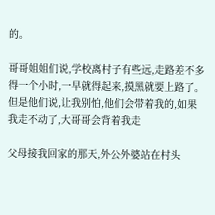的。

哥哥姐姐们说,学校离村子有些远,走路差不多得一个小时,一早就得起来,摸黑就要上路了。但是他们说,让我别怕,他们会带着我的,如果我走不动了,大哥哥会背着我走

父母接我回家的那天,外公外婆站在村头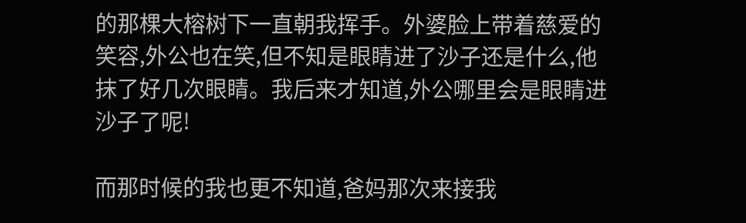的那棵大榕树下一直朝我挥手。外婆脸上带着慈爱的笑容,外公也在笑,但不知是眼睛进了沙子还是什么,他抹了好几次眼睛。我后来才知道,外公哪里会是眼睛进沙子了呢!

而那时候的我也更不知道,爸妈那次来接我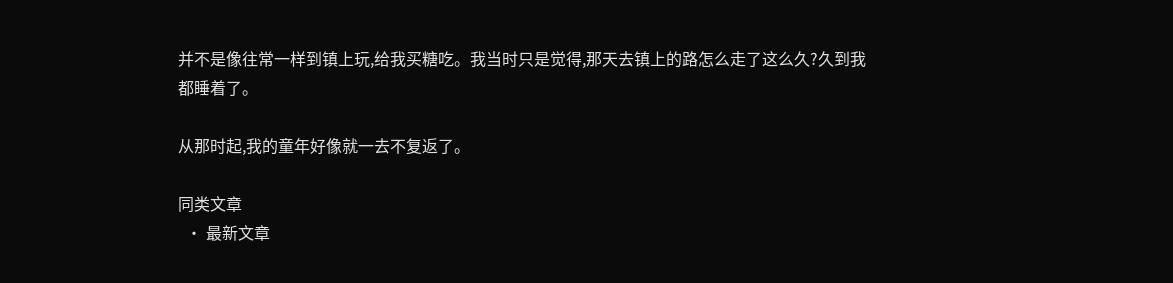并不是像往常一样到镇上玩,给我买糖吃。我当时只是觉得,那天去镇上的路怎么走了这么久?久到我都睡着了。

从那时起,我的童年好像就一去不复返了。

同类文章
  • 最新文章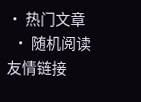• 热门文章
  • 随机阅读
友情链接